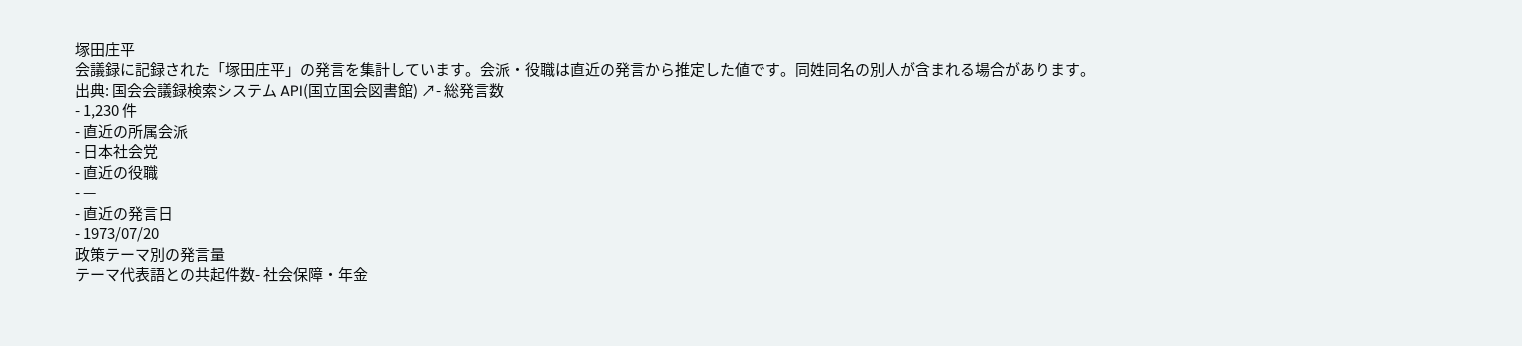塚田庄平
会議録に記録された「塚田庄平」の発言を集計しています。会派・役職は直近の発言から推定した値です。同姓同名の別人が含まれる場合があります。
出典: 国会会議録検索システム API(国立国会図書館) ↗- 総発言数
- 1,230 件
- 直近の所属会派
- 日本社会党
- 直近の役職
- —
- 直近の発言日
- 1973/07/20
政策テーマ別の発言量
テーマ代表語との共起件数- 社会保障・年金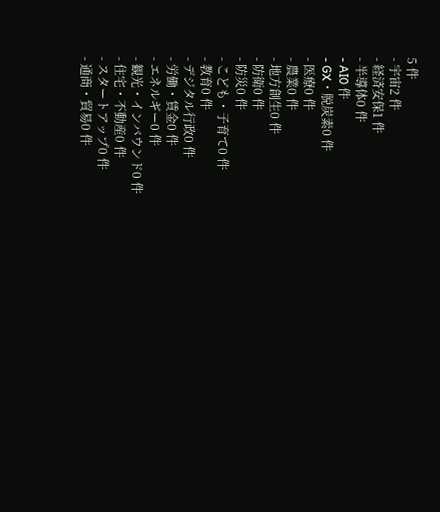5 件
- 宇宙2 件
- 経済安保1 件
- 半導体0 件
- AI0 件
- GX・脱炭素0 件
- 医療0 件
- 農業0 件
- 地方創生0 件
- 防衛0 件
- 防災0 件
- こども・子育て0 件
- 教育0 件
- デジタル行政0 件
- 労働・賃金0 件
- エネルギー0 件
- 観光・インバウンド0 件
- 住宅・不動産0 件
- スタートアップ0 件
- 通商・貿易0 件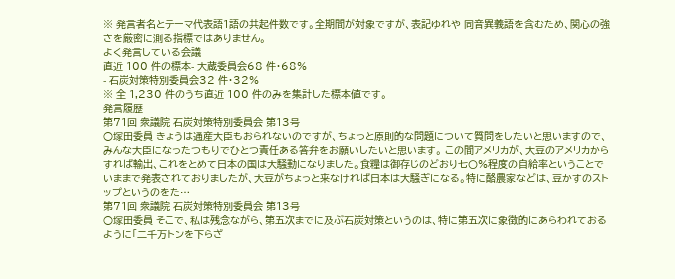※ 発言者名とテーマ代表語1語の共起件数です。全期間が対象ですが、表記ゆれや 同音異義語を含むため、関心の強さを厳密に測る指標ではありません。
よく発言している会議
直近 100 件の標本- 大蔵委員会68 件・68%
- 石炭対策特別委員会32 件・32%
※ 全 1,230 件のうち直近 100 件のみを集計した標本値です。
発言履歴
第71回 衆議院 石炭対策特別委員会 第13号
○塚田委員 きょうは通産大臣もおられないのですが、ちょっと原則的な問題について質問をしたいと思いますので、みんな大臣になったつもりでひとつ責任ある答弁をお願いしたいと思います。 この間アメリカが、大豆のアメリカからすれば輸出、これをとめて日本の国は大騒動になりました。食糧は御存じのどおり七〇%程度の自給率ということでいままで発表されておりましたが、大豆がちょっと来なければ日本は大騒ぎになる。特に酪農家などは、豆かすのストップというのをた…
第71回 衆議院 石炭対策特別委員会 第13号
○塚田委員 そこで、私は残念ながら、第五次までに及ぶ石炭対策というのは、特に第五次に象徴的にあらわれておるように「二千万トンを下らざ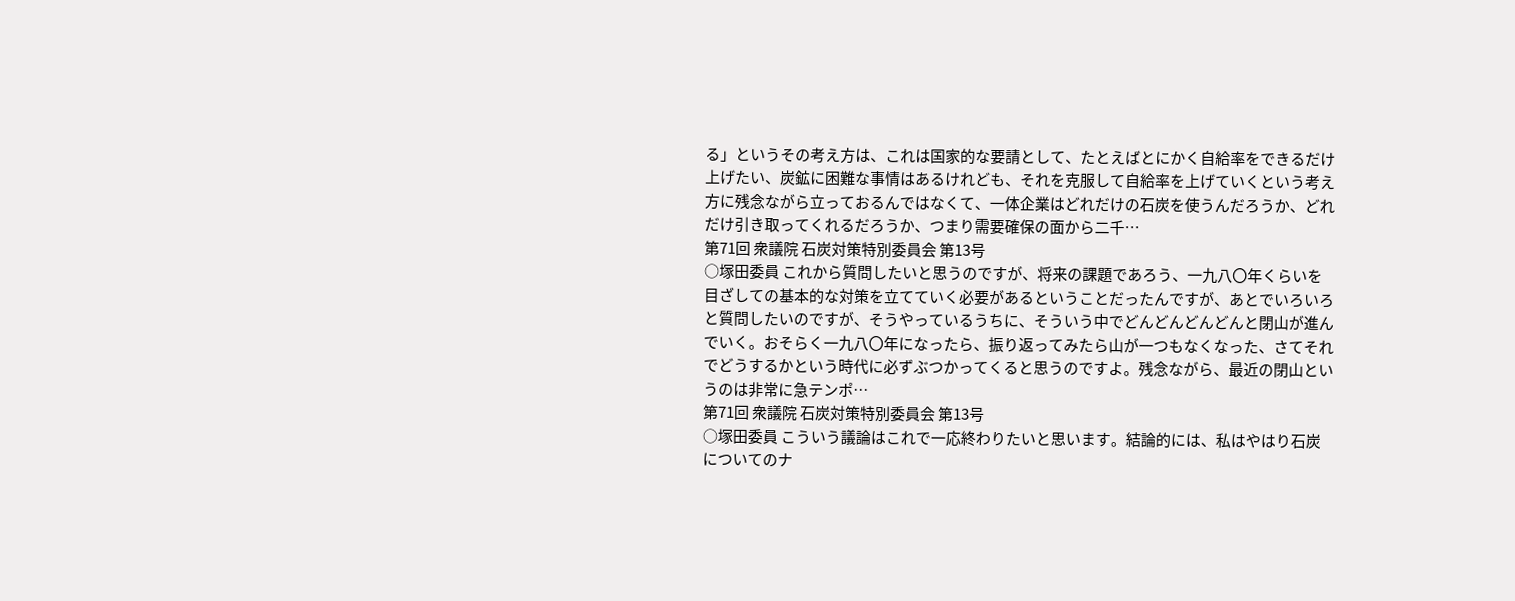る」というその考え方は、これは国家的な要請として、たとえばとにかく自給率をできるだけ上げたい、炭鉱に困難な事情はあるけれども、それを克服して自給率を上げていくという考え方に残念ながら立っておるんではなくて、一体企業はどれだけの石炭を使うんだろうか、どれだけ引き取ってくれるだろうか、つまり需要確保の面から二千…
第71回 衆議院 石炭対策特別委員会 第13号
○塚田委員 これから質問したいと思うのですが、将来の課題であろう、一九八〇年くらいを目ざしての基本的な対策を立てていく必要があるということだったんですが、あとでいろいろと質問したいのですが、そうやっているうちに、そういう中でどんどんどんどんと閉山が進んでいく。おそらく一九八〇年になったら、振り返ってみたら山が一つもなくなった、さてそれでどうするかという時代に必ずぶつかってくると思うのですよ。残念ながら、最近の閉山というのは非常に急テンポ…
第71回 衆議院 石炭対策特別委員会 第13号
○塚田委員 こういう議論はこれで一応終わりたいと思います。結論的には、私はやはり石炭についてのナ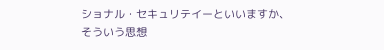ショナル・セキュリテイーといいますか、そういう思想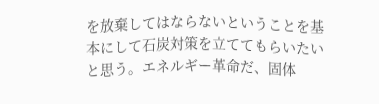を放棄してはならないということを基本にして石炭対策を立ててもらいたいと思う。エネルギー革命だ、固体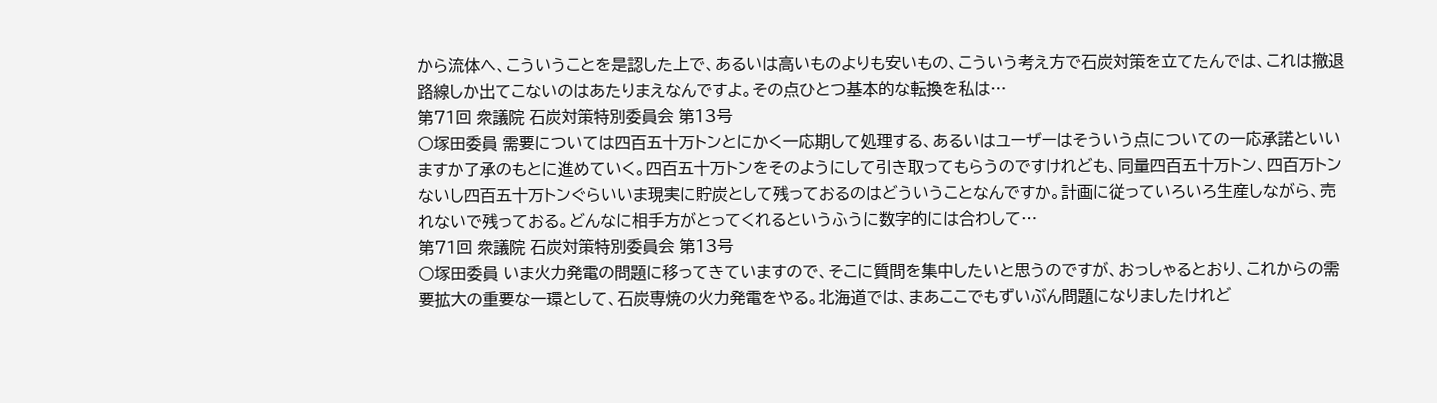から流体へ、こういうことを是認した上で、あるいは高いものよりも安いもの、こういう考え方で石炭対策を立てたんでは、これは撤退路線しか出てこないのはあたりまえなんですよ。その点ひとつ基本的な転換を私は…
第71回 衆議院 石炭対策特別委員会 第13号
○塚田委員 需要については四百五十万トンとにかく一応期して処理する、あるいはユーザーはそういう点についての一応承諾といいますか了承のもとに進めていく。四百五十万トンをそのようにして引き取ってもらうのですけれども、同量四百五十万トン、四百万トンないし四百五十万トンぐらいいま現実に貯炭として残っておるのはどういうことなんですか。計画に従っていろいろ生産しながら、売れないで残っておる。どんなに相手方がとってくれるというふうに数字的には合わして…
第71回 衆議院 石炭対策特別委員会 第13号
○塚田委員 いま火力発電の問題に移ってきていますので、そこに質問を集中したいと思うのですが、おっしゃるとおり、これからの需要拡大の重要な一環として、石炭専焼の火力発電をやる。北海道では、まあここでもずいぶん問題になりましたけれど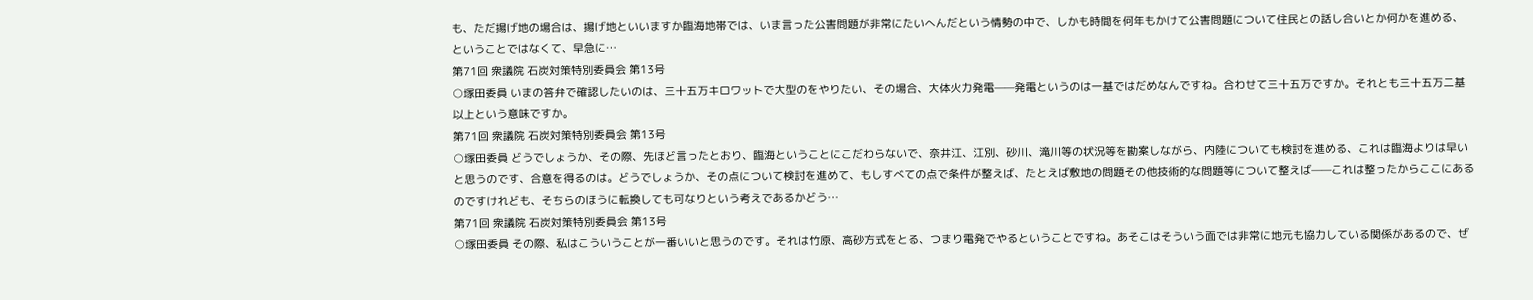も、ただ揚げ地の場合は、揚げ地といいますか臨海地帯では、いま言った公害問題が非常にたいへんだという情勢の中で、しかも時間を何年もかけて公害問題について住民との話し合いとか何かを進める、ということではなくて、早急に…
第71回 衆議院 石炭対策特別委員会 第13号
○塚田委員 いまの答弁で確認したいのは、三十五万キロワットで大型のをやりたい、その場合、大体火力発電——発電というのは一基ではだめなんですね。合わせて三十五万ですか。それとも三十五万二基以上という意味ですか。
第71回 衆議院 石炭対策特別委員会 第13号
○塚田委員 どうでしょうか、その際、先ほど言ったとおり、臨海ということにこだわらないで、奈井江、江別、砂川、滝川等の状況等を勘案しながら、内陸についても検討を進める、これは臨海よりは早いと思うのです、合意を得るのは。どうでしょうか、その点について検討を進めて、もしすべての点で条件が整えば、たとえば敷地の問題その他技術的な問題等について整えば——これは整ったからここにあるのですけれども、そちらのほうに転換しても可なりという考えであるかどう…
第71回 衆議院 石炭対策特別委員会 第13号
○塚田委員 その際、私はこういうことが一番いいと思うのです。それは竹原、高砂方式をとる、つまり電発でやるということですね。あそこはそういう面では非常に地元も協力している関係があるので、ぜ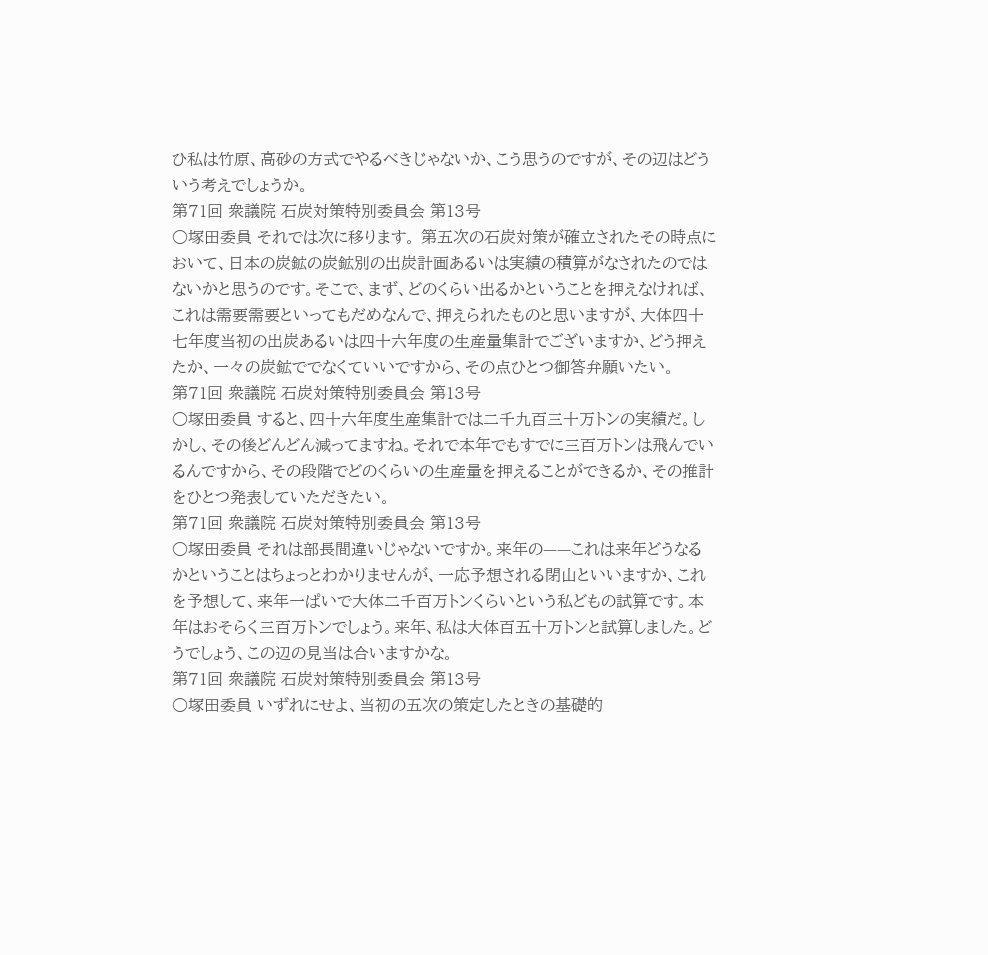ひ私は竹原、高砂の方式でやるべきじゃないか、こう思うのですが、その辺はどういう考えでしょうか。
第71回 衆議院 石炭対策特別委員会 第13号
○塚田委員 それでは次に移ります。 第五次の石炭対策が確立されたその時点において、日本の炭鉱の炭鉱別の出炭計画あるいは実績の積算がなされたのではないかと思うのです。そこで、まず、どのくらい出るかということを押えなければ、これは需要需要といってもだめなんで、押えられたものと思いますが、大体四十七年度当初の出炭あるいは四十六年度の生産量集計でございますか、どう押えたか、一々の炭鉱ででなくていいですから、その点ひとつ御答弁願いたい。
第71回 衆議院 石炭対策特別委員会 第13号
○塚田委員 すると、四十六年度生産集計では二千九百三十万トンの実績だ。しかし、その後どんどん減ってますね。それで本年でもすでに三百万トンは飛んでいるんですから、その段階でどのくらいの生産量を押えることができるか、その推計をひとつ発表していただきたい。
第71回 衆議院 石炭対策特別委員会 第13号
○塚田委員 それは部長間違いじゃないですか。来年の——これは来年どうなるかということはちょっとわかりませんが、一応予想される閉山といいますか、これを予想して、来年一ぱいで大体二千百万トンくらいという私どもの試算です。本年はおそらく三百万トンでしょう。来年、私は大体百五十万トンと試算しました。どうでしょう、この辺の見当は合いますかな。
第71回 衆議院 石炭対策特別委員会 第13号
○塚田委員 いずれにせよ、当初の五次の策定したときの基礎的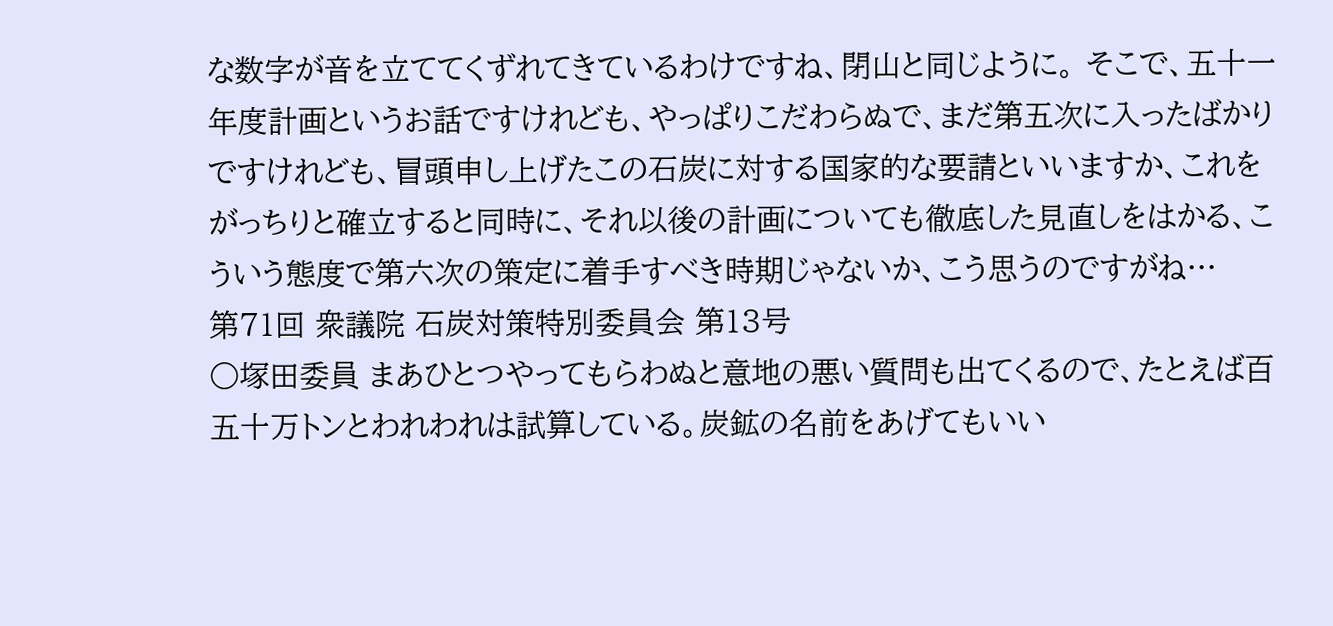な数字が音を立ててくずれてきているわけですね、閉山と同じように。 そこで、五十一年度計画というお話ですけれども、やっぱりこだわらぬで、まだ第五次に入ったばかりですけれども、冒頭申し上げたこの石炭に対する国家的な要請といいますか、これをがっちりと確立すると同時に、それ以後の計画についても徹底した見直しをはかる、こういう態度で第六次の策定に着手すべき時期じゃないか、こう思うのですがね…
第71回 衆議院 石炭対策特別委員会 第13号
○塚田委員 まあひとつやってもらわぬと意地の悪い質問も出てくるので、たとえば百五十万トンとわれわれは試算している。炭鉱の名前をあげてもいい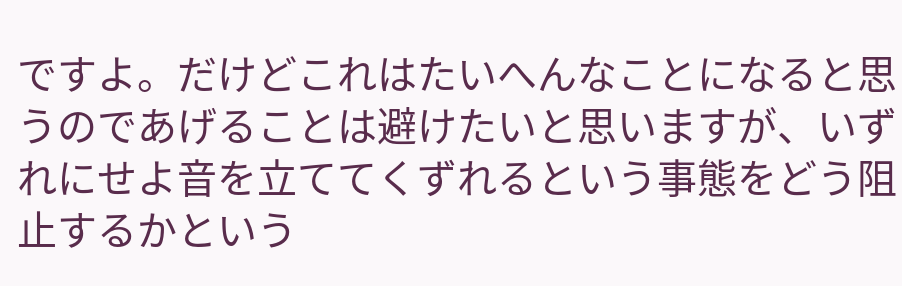ですよ。だけどこれはたいへんなことになると思うのであげることは避けたいと思いますが、いずれにせよ音を立ててくずれるという事態をどう阻止するかという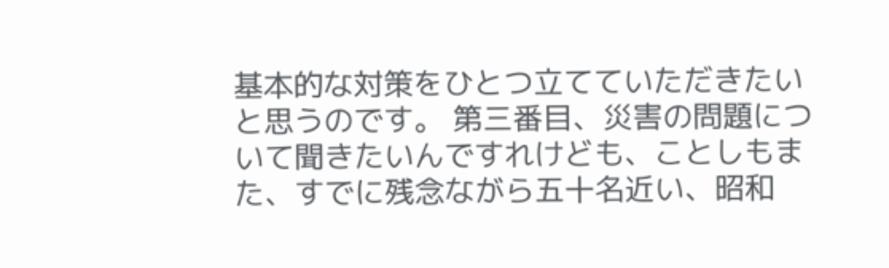基本的な対策をひとつ立てていただきたいと思うのです。 第三番目、災害の問題について聞きたいんですれけども、ことしもまた、すでに残念ながら五十名近い、昭和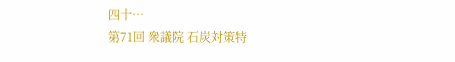四十…
第71回 衆議院 石炭対策特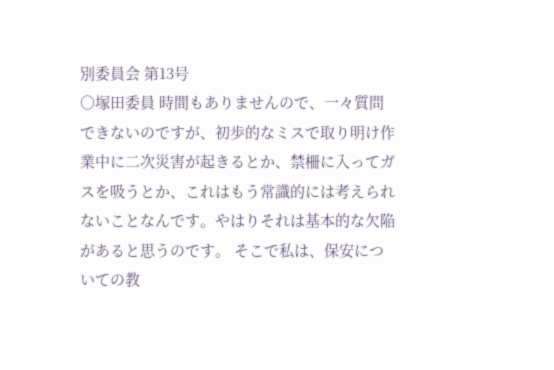別委員会 第13号
○塚田委員 時間もありませんので、一々質問できないのですが、初歩的なミスで取り明け作業中に二次災害が起きるとか、禁柵に入ってガスを吸うとか、これはもう常識的には考えられないことなんです。やはりそれは基本的な欠陥があると思うのです。 そこで私は、保安についての教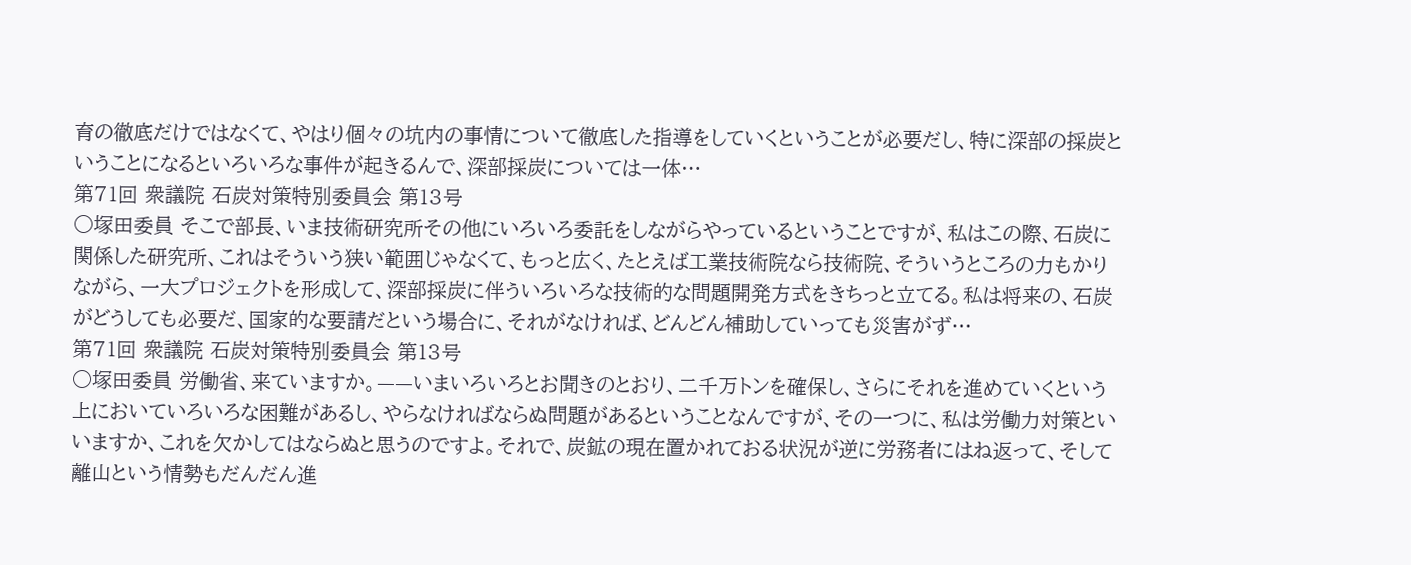育の徹底だけではなくて、やはり個々の坑内の事情について徹底した指導をしていくということが必要だし、特に深部の採炭ということになるといろいろな事件が起きるんで、深部採炭については一体…
第71回 衆議院 石炭対策特別委員会 第13号
○塚田委員 そこで部長、いま技術研究所その他にいろいろ委託をしながらやっているということですが、私はこの際、石炭に関係した研究所、これはそういう狭い範囲じゃなくて、もっと広く、たとえば工業技術院なら技術院、そういうところの力もかりながら、一大プロジェクトを形成して、深部採炭に伴ういろいろな技術的な問題開発方式をきちっと立てる。私は将来の、石炭がどうしても必要だ、国家的な要請だという場合に、それがなければ、どんどん補助していっても災害がず…
第71回 衆議院 石炭対策特別委員会 第13号
○塚田委員 労働省、来ていますか。——いまいろいろとお聞きのとおり、二千万トンを確保し、さらにそれを進めていくという上においていろいろな困難があるし、やらなければならぬ問題があるということなんですが、その一つに、私は労働力対策といいますか、これを欠かしてはならぬと思うのですよ。それで、炭鉱の現在置かれておる状況が逆に労務者にはね返って、そして離山という情勢もだんだん進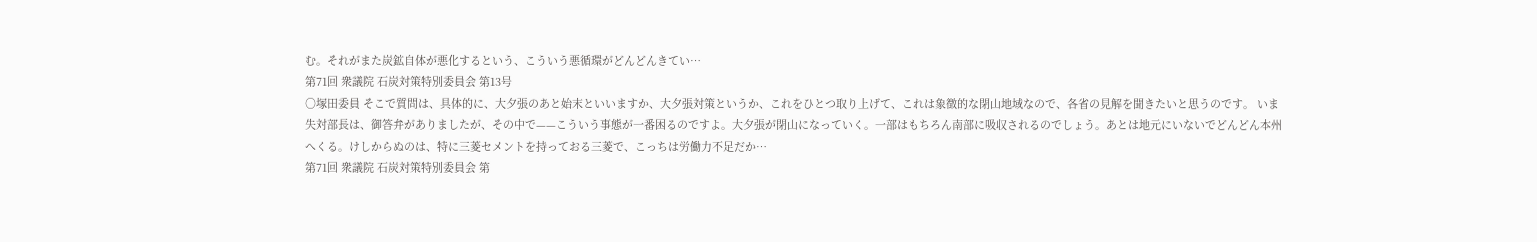む。それがまた炭鉱自体が悪化するという、こういう悪循環がどんどんきてい…
第71回 衆議院 石炭対策特別委員会 第13号
○塚田委員 そこで質問は、具体的に、大夕張のあと始末といいますか、大夕張対策というか、これをひとつ取り上げて、これは象徴的な閉山地域なので、各省の見解を聞きたいと思うのです。 いま失対部長は、御答弁がありましたが、その中で——こういう事態が一番困るのですよ。大夕張が閉山になっていく。一部はもちろん南部に吸収されるのでしょう。あとは地元にいないでどんどん本州へくる。けしからぬのは、特に三菱セメントを持っておる三菱で、こっちは労働力不足だか…
第71回 衆議院 石炭対策特別委員会 第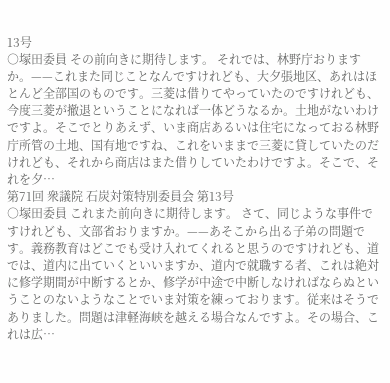13号
○塚田委員 その前向きに期待します。 それでは、林野庁おりますか。——これまた同じことなんですけれども、大夕張地区、あれはほとんど全部国のものです。三菱は借りてやっていたのですけれども、今度三菱が撤退ということになれば一体どうなるか。土地がないわけですよ。そこでとりあえず、いま商店あるいは住宅になっておる林野庁所管の土地、国有地ですね、これをいままで三菱に貸していたのだけれども、それから商店はまた借りしていたわけですよ。そこで、それを夕…
第71回 衆議院 石炭対策特別委員会 第13号
○塚田委員 これまた前向きに期待します。 さて、同じような事件ですけれども、文部省おりますか。——あそこから出る子弟の問題です。義務教育はどこでも受け入れてくれると思うのですけれども、道では、道内に出ていくといいますか、道内で就職する者、これは絶対に修学期間が中断するとか、修学が中途で中断しなければならぬということのないようなことでいま対策を練っております。従来はそうでありました。問題は津軽海峡を越える場合なんですよ。その場合、これは広…